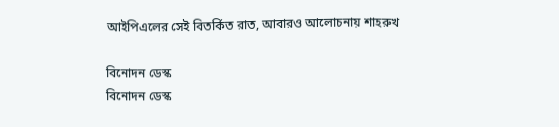আইপিএলের সেই বিতর্কিত রাত, আবারও আলোচনায় শাহরুখ

বিনোদন ডেস্ক
বিনোদন ডেস্ক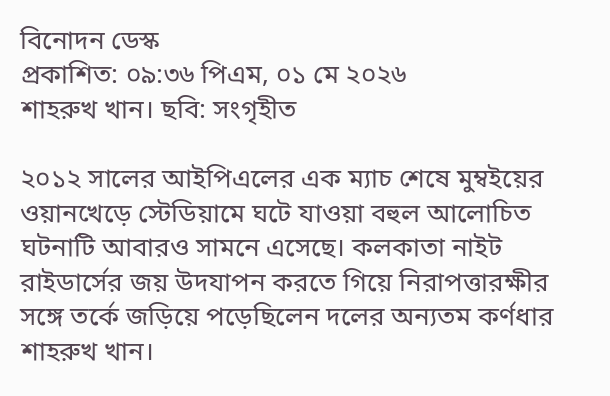বিনোদন ডেস্ক
প্রকাশিত: ০৯:৩৬ পিএম, ০১ মে ২০২৬
শাহরুখ খান। ছবি: সংগৃহীত

২০১২ সালের আইপিএলের এক ম্যাচ শেষে মুম্বইয়ের ওয়ানখেড়ে স্টেডিয়ামে ঘটে যাওয়া বহুল আলোচিত ঘটনাটি আবারও সামনে এসেছে। কলকাতা নাইট রাইডার্সের জয় উদযাপন করতে গিয়ে নিরাপত্তারক্ষীর সঙ্গে তর্কে জড়িয়ে পড়েছিলেন দলের অন্যতম কর্ণধার শাহরুখ খান।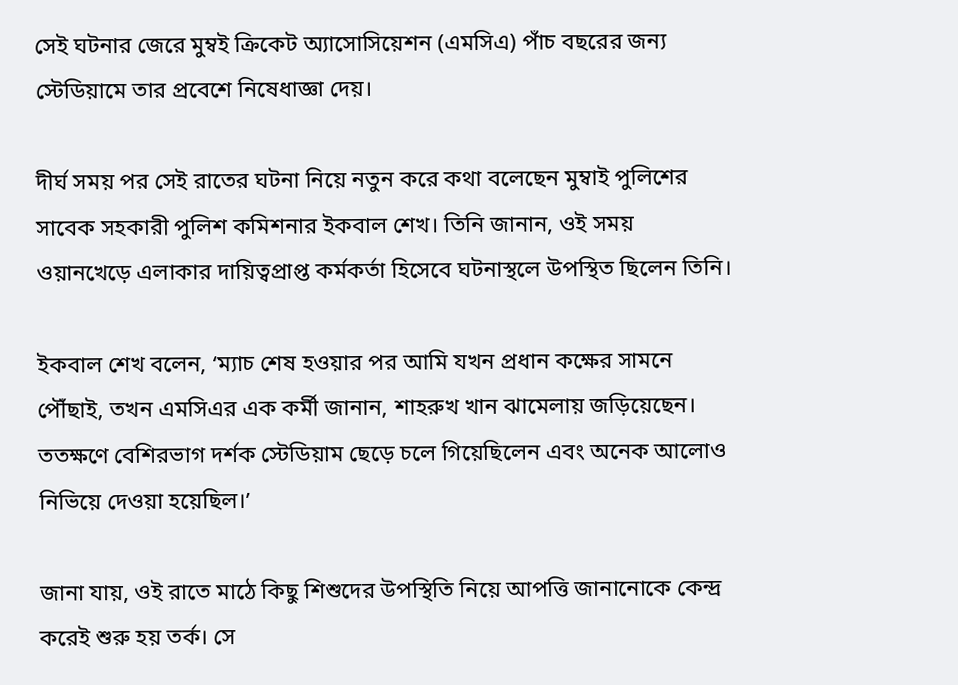সেই ঘটনার জেরে মুম্বই ক্রিকেট অ্যাসোসিয়েশন (এমসিএ) পাঁচ বছরের জন্য স্টেডিয়ামে তার প্রবেশে নিষেধাজ্ঞা দেয়।

দীর্ঘ সময় পর সেই রাতের ঘটনা নিয়ে নতুন করে কথা বলেছেন মুম্বাই পুলিশের সাবেক সহকারী পুলিশ কমিশনার ইকবাল শেখ। তিনি জানান, ওই সময় ওয়ানখেড়ে এলাকার দায়িত্বপ্রাপ্ত কর্মকর্তা হিসেবে ঘটনাস্থলে উপস্থিত ছিলেন তিনি।

ইকবাল শেখ বলেন, ‘ম্যাচ শেষ হওয়ার পর আমি যখন প্রধান কক্ষের সামনে পৌঁছাই, তখন এমসিএর এক কর্মী জানান, শাহরুখ খান ঝামেলায় জড়িয়েছেন। ততক্ষণে বেশিরভাগ দর্শক স্টেডিয়াম ছেড়ে চলে গিয়েছিলেন এবং অনেক আলোও নিভিয়ে দেওয়া হয়েছিল।’

জানা যায়, ওই রাতে মাঠে কিছু শিশুদের উপস্থিতি নিয়ে আপত্তি জানানোকে কেন্দ্র করেই শুরু হয় তর্ক। সে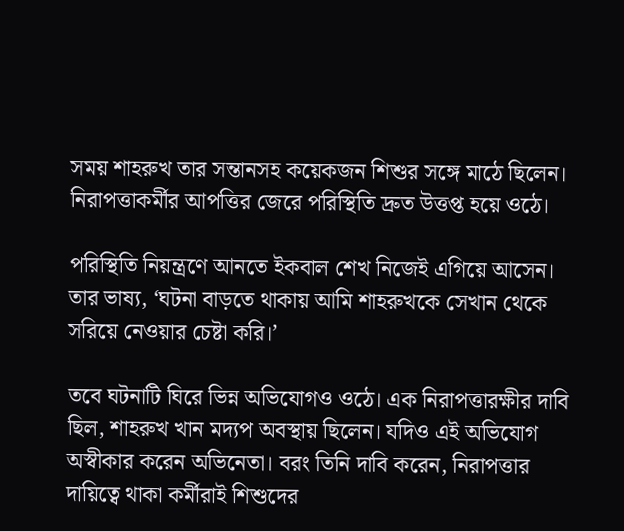সময় শাহরুখ তার সন্তানসহ কয়েকজন শিশুর সঙ্গে মাঠে ছিলেন। নিরাপত্তাকর্মীর আপত্তির জেরে পরিস্থিতি দ্রুত উত্তপ্ত হয়ে ওঠে।

পরিস্থিতি নিয়ন্ত্রণে আনতে ইকবাল শেখ নিজেই এগিয়ে আসেন। তার ভাষ্য, ‘ঘটনা বাড়তে থাকায় আমি শাহরুখকে সেখান থেকে সরিয়ে নেওয়ার চেষ্টা করি।’

তবে ঘটনাটি ঘিরে ভিন্ন অভিযোগও ওঠে। এক নিরাপত্তারক্ষীর দাবি ছিল, শাহরুখ খান মদ্যপ অবস্থায় ছিলেন। যদিও এই অভিযোগ অস্বীকার করেন অভিনেতা। বরং তিনি দাবি করেন, নিরাপত্তার দায়িত্বে থাকা কর্মীরাই শিশুদের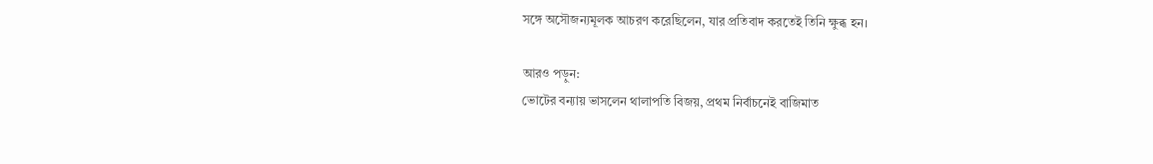সঙ্গে অসৌজন্যমূলক আচরণ করেছিলেন, যার প্রতিবাদ করতেই তিনি ক্ষুব্ধ হন।

আরও পড়ুন:
ভোটের বন্যায় ভাসলেন থালাপতি বিজয়, প্রথম নির্বাচনেই বাজিমাত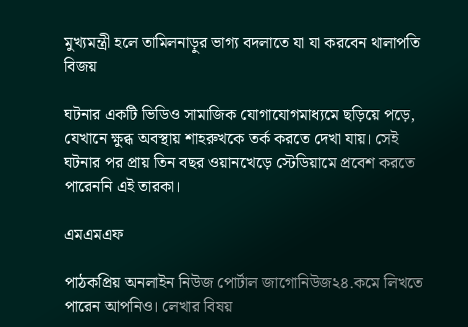মুখ্যমন্ত্রী হলে তামিলনাড়ুর ভাগ্য বদলাতে যা যা করবেন থালাপতি বিজয়

ঘটনার একটি ভিডিও সামাজিক যোগাযোগমাধ্যমে ছড়িয়ে পড়ে, যেখানে ক্ষুব্ধ অবস্থায় শাহরুখকে তর্ক করতে দেখা যায়। সেই ঘটনার পর প্রায় তিন বছর ওয়ানখেড়ে স্টেডিয়ামে প্রবেশ করতে পারেননি এই তারকা।

এমএমএফ

পাঠকপ্রিয় অনলাইন নিউজ পোর্টাল জাগোনিউজ২৪.কমে লিখতে পারেন আপনিও। লেখার বিষয়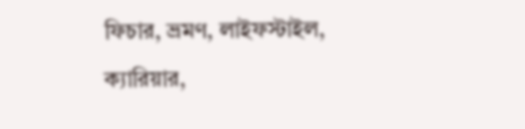ফিচার, ভ্রমণ, লাইফস্টাইল, ক্যারিয়ার,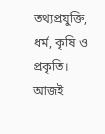তথ্যপ্রযুক্তি, ধর্ম, কৃষি ও প্রকৃতি। আজই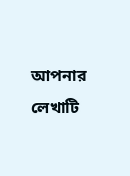আপনার লেখাটি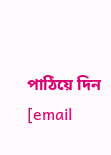পাঠিয়ে দিন [email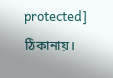protected] ঠিকানায়।